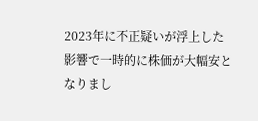2023年に不正疑いが浮上した影響で一時的に株価が大幅安となりまし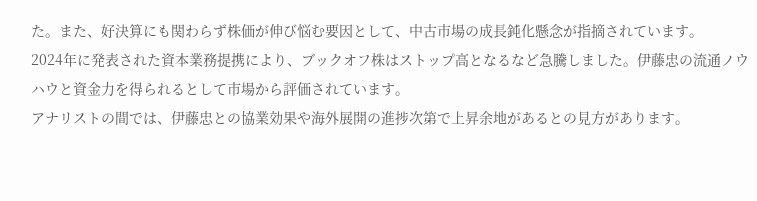た。また、好決算にも関わらず株価が伸び悩む要因として、中古市場の成長鈍化懸念が指摘されています。
2024年に発表された資本業務提携により、ブックオフ株はストップ高となるなど急騰しました。伊藤忠の流通ノウハウと資金力を得られるとして市場から評価されています。
アナリストの間では、伊藤忠との協業効果や海外展開の進捗次第で上昇余地があるとの見方があります。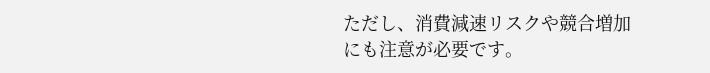ただし、消費減速リスクや競合増加にも注意が必要です。